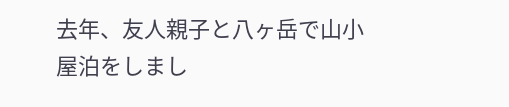去年、友人親子と八ヶ岳で山小屋泊をしまし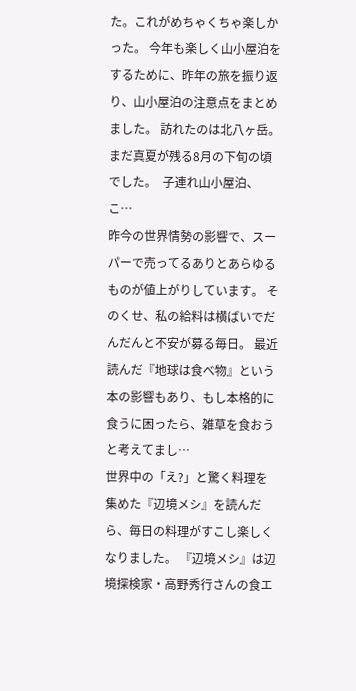た。これがめちゃくちゃ楽しかった。 今年も楽しく山小屋泊をするために、昨年の旅を振り返り、山小屋泊の注意点をまとめました。 訪れたのは北八ヶ岳。まだ真夏が残る8月の下旬の頃でした。  子連れ山小屋泊、こ…
昨今の世界情勢の影響で、スーパーで売ってるありとあらゆるものが値上がりしています。 そのくせ、私の給料は横ばいでだんだんと不安が募る毎日。 最近読んだ『地球は食べ物』という本の影響もあり、もし本格的に食うに困ったら、雑草を食おうと考えてまし…
世界中の「え?」と驚く料理を集めた『辺境メシ』を読んだら、毎日の料理がすこし楽しくなりました。 『辺境メシ』は辺境探検家・高野秀行さんの食エ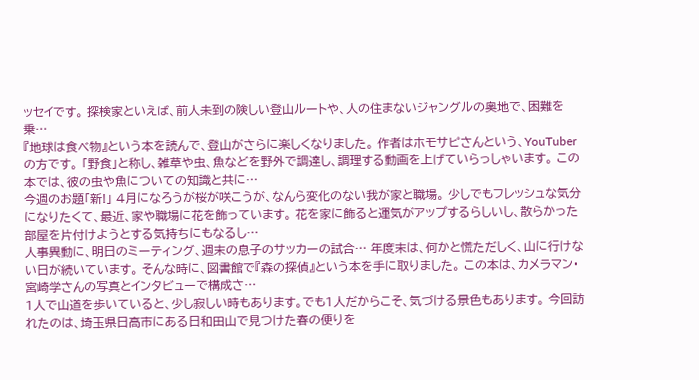ッセイです。 探検家といえば、前人未到の険しい登山ルートや、人の住まないジャングルの奥地で、困難を乗…
『地球は食べ物』という本を読んで、登山がさらに楽しくなりました。 作者はホモサピさんという、YouTuberの方です。 「野食」と称し、雑草や虫、魚などを野外で調達し、調理する動画を上げていらっしゃいます。 この本では、彼の虫や魚についての知識と共に…
今週のお題「新!」 4月になろうが桜が咲こうが、なんら変化のない我が家と職場。 少しでもフレッシュな気分になりたくて、最近、家や職場に花を飾っています。 花を家に飾ると運気がアップするらしいし、散らかった部屋を片付けようとする気持ちにもなるし…
人事異動に、明日のミーティング、週末の息子のサッカーの試合… 年度末は、何かと慌ただしく、山に行けない日が続いています。 そんな時に、図書館で『森の探偵』という本を手に取りました。 この本は、カメラマン・宮崎学さんの写真とインタビューで構成さ…
1人で山道を歩いていると、少し寂しい時もあります。でも1人だからこそ、気づける景色もあります。 今回訪れたのは、埼玉県日高市にある日和田山で見つけた春の便りを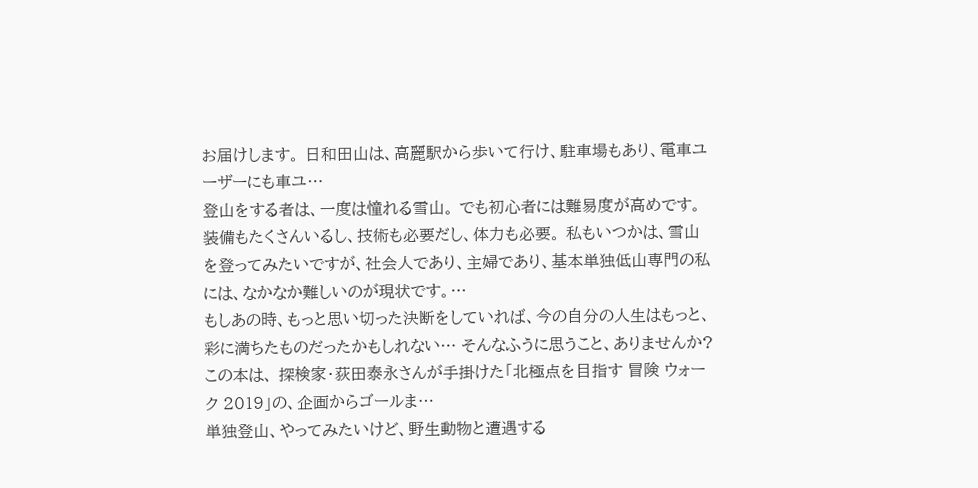お届けします。 日和田山は、高麗駅から歩いて行け、駐車場もあり、電車ユーザーにも車ユ…
登山をする者は、一度は憧れる雪山。 でも初心者には難易度が高めです。 装備もたくさんいるし、技術も必要だし、体力も必要。 私もいつかは、雪山を登ってみたいですが、社会人であり、主婦であり、基本単独低山専門の私には、なかなか難しいのが現状です。…
もしあの時、もっと思い切った決断をしていれば、今の自分の人生はもっと、彩に満ちたものだったかもしれない… そんなふうに思うこと、ありませんか? この本は、 探検家・荻田泰永さんが手掛けた「北極点を目指す 冒険 ウォーク 2019」の、企画からゴールま…
単独登山、やってみたいけど、野生動物と遭遇する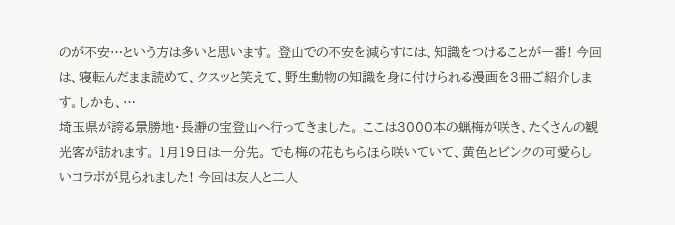のが不安…という方は多いと思います。 登山での不安を減らすには、知識をつけることが一番! 今回は、寝転んだまま読めて、クスッと笑えて、野生動物の知識を身に付けられる漫画を3冊ご紹介します。しかも、…
埼玉県が誇る景勝地・長瀞の宝登山へ行ってきました。 ここは3000本の蝋梅が咲き、たくさんの観光客が訪れます。 1月19日は一分先。 でも梅の花もちらほら咲いていて、黄色とピンクの可愛らしいコラボが見られました! 今回は友人と二人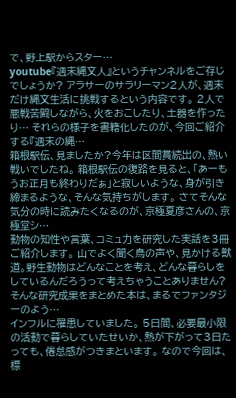で、野上駅からスター…
youtube『週末縄文人』というチャンネルをご存じでしょうか? アラサーのサラリーマン2人が、週末だけ縄文生活に挑戦するという内容です。 2人で悪戦苦闘しながら、火をおこしたり、土器を作ったり… それらの様子を書籍化したのが、今回ご紹介する『週末の縄…
箱根駅伝、見ましたか?今年は区間賞続出の、熱い戦いでしたね。 箱根駅伝の復路を見ると、「あーもうお正月も終わりだぁ」と寂しいような、身が引き締まるような、そんな気持ちがします。 さてそんな気分の時に読みたくなるのが、京極夏彦さんの、京極堂シ…
動物の知性や言葉、コミュ力を研究した実話を3冊ご紹介します。 山でよく聞く鳥の声や、見かける獣道。野生動物はどんなことを考え、どんな暮らしをしているんだろうって考えちゃうことありません? そんな研究成果をまとめた本は、まるでファンタジーのよう…
インフルに罹患していました。 5日間、必要最小限の活動で暮らしていたせいか、熱が下がって3日たっても、倦怠感がつきまといます。 なので今回は、標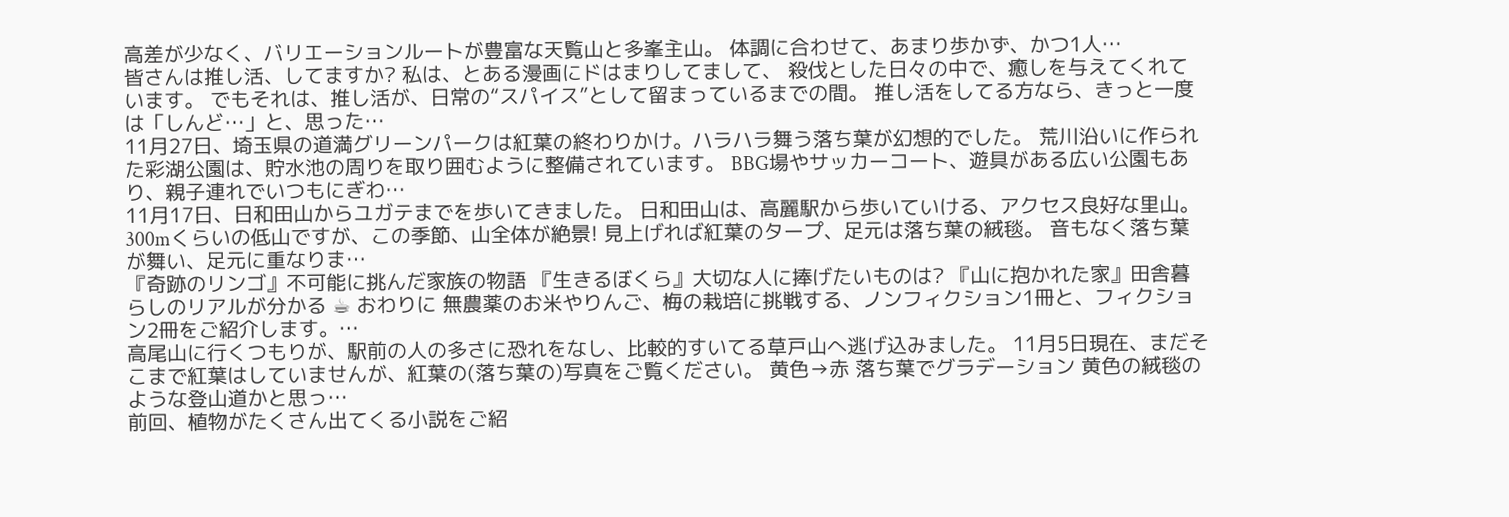高差が少なく、バリエーションルートが豊富な天覧山と多峯主山。 体調に合わせて、あまり歩かず、かつ1人…
皆さんは推し活、してますか? 私は、とある漫画にドはまりしてまして、 殺伐とした日々の中で、癒しを与えてくれています。 でもそれは、推し活が、日常の“スパイス”として留まっているまでの間。 推し活をしてる方なら、きっと一度は「しんど…」と、思った…
11月27日、埼玉県の道満グリーンパークは紅葉の終わりかけ。ハラハラ舞う落ち葉が幻想的でした。 荒川沿いに作られた彩湖公園は、貯水池の周りを取り囲むように整備されています。 BBG場やサッカーコート、遊具がある広い公園もあり、親子連れでいつもにぎわ…
11月17日、日和田山からユガテまでを歩いてきました。 日和田山は、高麗駅から歩いていける、アクセス良好な里山。 300mくらいの低山ですが、この季節、山全体が絶景! 見上げれば紅葉のタープ、足元は落ち葉の絨毯。 音もなく落ち葉が舞い、足元に重なりま…
『奇跡のリンゴ』不可能に挑んだ家族の物語 『生きるぼくら』大切な人に捧げたいものは? 『山に抱かれた家』田舎暮らしのリアルが分かる ☕ おわりに 無農薬のお米やりんご、梅の栽培に挑戦する、ノンフィクション1冊と、フィクション2冊をご紹介します。…
高尾山に行くつもりが、駅前の人の多さに恐れをなし、比較的すいてる草戸山へ逃げ込みました。 11月5日現在、まだそこまで紅葉はしていませんが、紅葉の(落ち葉の)写真をご覧ください。 黄色→赤 落ち葉でグラデーション 黄色の絨毯のような登山道かと思っ…
前回、植物がたくさん出てくる小説をご紹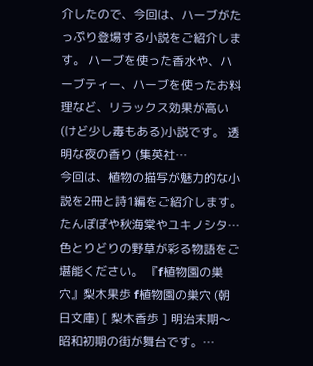介したので、今回は、ハーブがたっぷり登場する小説をご紹介します。 ハーブを使った香水や、ハーブティー、ハーブを使ったお料理など、リラックス効果が高い(けど少し毒もある)小説です。 透明な夜の香り (集英社…
今回は、植物の描写が魅力的な小説を2冊と詩1編をご紹介します。 たんぽぽや秋海棠やユキノシタ… 色とりどりの野草が彩る物語をご堪能ください。 『f植物園の巣穴』梨木果歩 f植物園の巣穴 (朝日文庫) [ 梨木香歩 ] 明治末期〜昭和初期の街が舞台です。…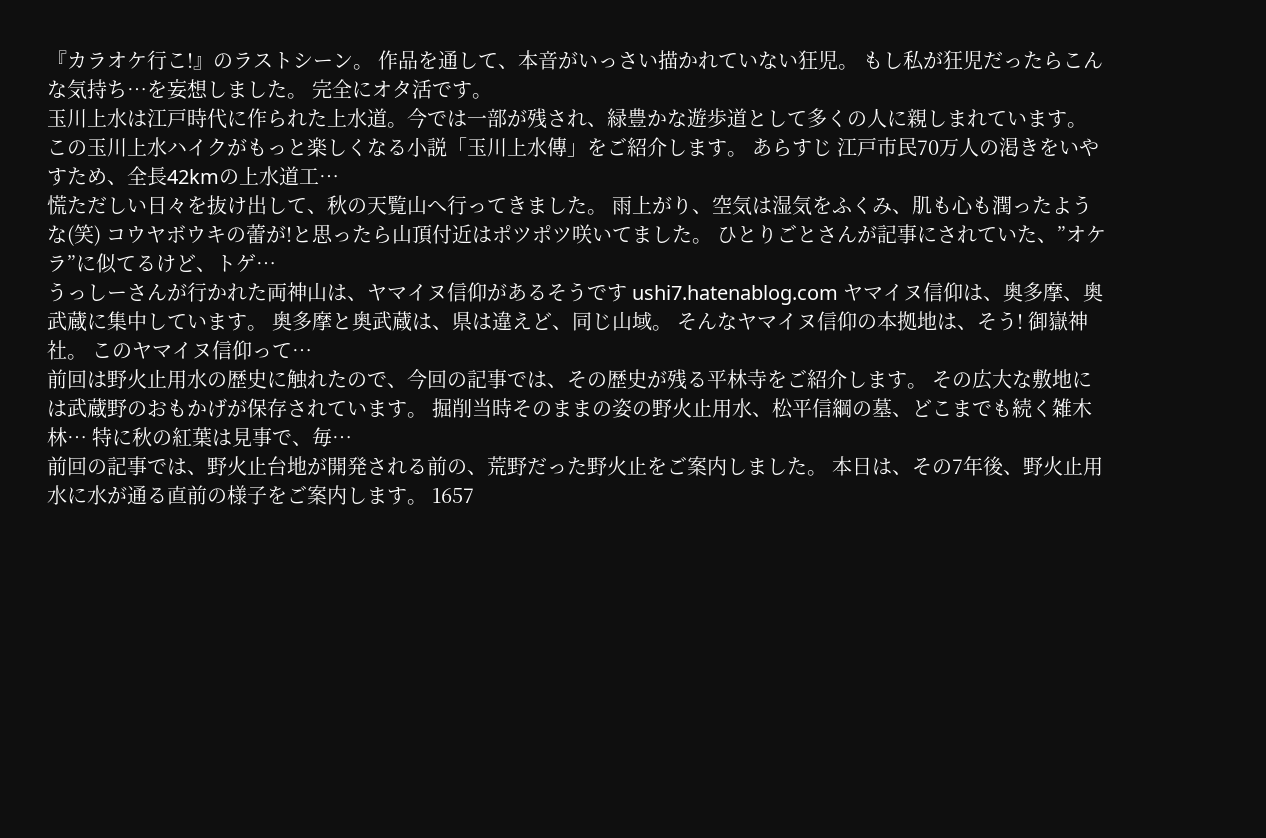『カラオケ行こ!』のラストシーン。 作品を通して、本音がいっさい描かれていない狂児。 もし私が狂児だったらこんな気持ち…を妄想しました。 完全にオタ活です。
玉川上水は江戸時代に作られた上水道。今では一部が残され、緑豊かな遊歩道として多くの人に親しまれています。 この玉川上水ハイクがもっと楽しくなる小説「玉川上水傳」をご紹介します。 あらすじ 江戸市民70万人の渇きをいやすため、全長42kmの上水道工…
慌ただしい日々を抜け出して、秋の天覧山へ行ってきました。 雨上がり、空気は湿気をふくみ、肌も心も潤ったような(笑) コウヤボウキの蕾が!と思ったら山頂付近はポツポツ咲いてました。 ひとりごとさんが記事にされていた、”オケラ”に似てるけど、トゲ…
うっしーさんが行かれた両神山は、ヤマイヌ信仰があるそうです ushi7.hatenablog.com ヤマイヌ信仰は、奥多摩、奥武蔵に集中しています。 奥多摩と奥武蔵は、県は違えど、同じ山域。 そんなヤマイヌ信仰の本拠地は、そう! 御嶽神社。 このヤマイヌ信仰って…
前回は野火止用水の歴史に触れたので、今回の記事では、その歴史が残る平林寺をご紹介します。 その広大な敷地には武蔵野のおもかげが保存されています。 掘削当時そのままの姿の野火止用水、松平信綱の墓、どこまでも続く雑木林… 特に秋の紅葉は見事で、毎…
前回の記事では、野火止台地が開発される前の、荒野だった野火止をご案内しました。 本日は、その7年後、野火止用水に水が通る直前の様子をご案内します。 1657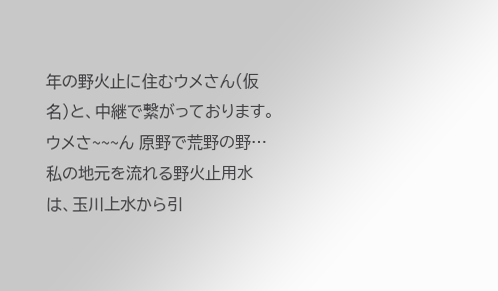年の野火止に住むウメさん(仮名)と、中継で繋がっております。 ウメさ~~~ん 原野で荒野の野…
私の地元を流れる野火止用水は、玉川上水から引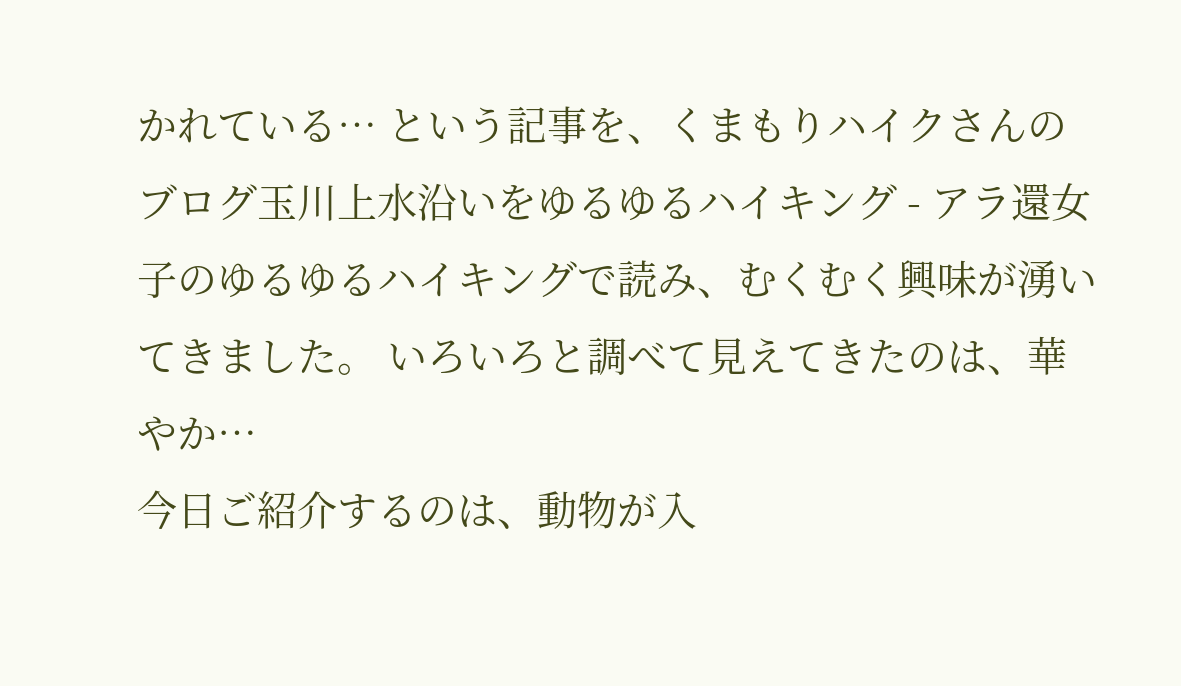かれている… という記事を、くまもりハイクさんのブログ玉川上水沿いをゆるゆるハイキング - アラ還女子のゆるゆるハイキングで読み、むくむく興味が湧いてきました。 いろいろと調べて見えてきたのは、華やか…
今日ご紹介するのは、動物が入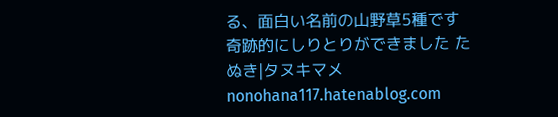る、面白い名前の山野草5種です 奇跡的にしりとりができました たぬき|タヌキマメ nonohana117.hatenablog.com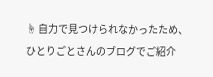☝ 自力で見つけられなかったため、ひとりごとさんのブログでご紹介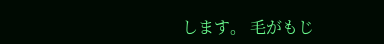します。 毛がもじ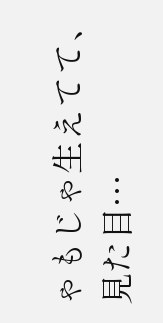ゃもじゃ生えてて、見た目…